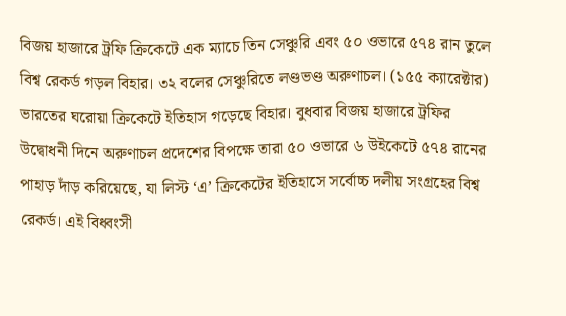বিজয় হাজারে ট্রফি ক্রিকেটে এক ম্যাচে তিন সেঞ্চুরি এবং ৫০ ওভারে ৫৭৪ রান তুলে বিশ্ব রেকর্ড গড়ল বিহার। ৩২ বলের সেঞ্চুরিতে লণ্ডভণ্ড অরুণাচল। (১৫৫ ক্যারেক্টার) ভারতের ঘরোয়া ক্রিকেটে ইতিহাস গড়েছে বিহার। বুধবার বিজয় হাজারে ট্রফির উদ্বোধনী দিনে অরুণাচল প্রদেশের বিপক্ষে তারা ৫০ ওভারে ৬ উইকেটে ৫৭৪ রানের পাহাড় দাঁড় করিয়েছে, যা লিস্ট ‘এ’ ক্রিকেটের ইতিহাসে সর্বোচ্চ দলীয় সংগ্রহের বিশ্ব রেকর্ড। এই বিধ্বংসী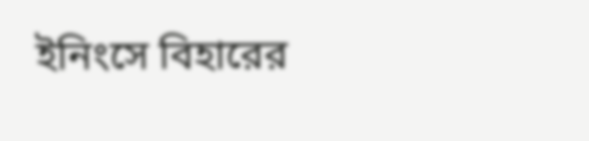ইনিংসে বিহারের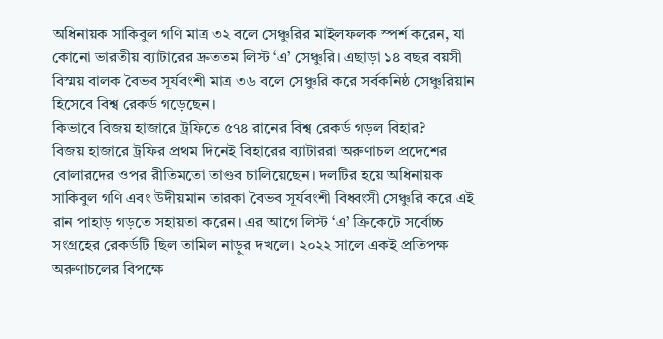অধিনায়ক সাকিবুল গণি মাত্র ৩২ বলে সেঞ্চুরির মাইলফলক স্পর্শ করেন, যা কোনো ভারতীয় ব্যাটারের দ্রুততম লিস্ট ‘এ’ সেঞ্চুরি। এছাড়া ১৪ বছর বয়সী বিস্ময় বালক বৈভব সূর্যবংশী মাত্র ৩৬ বলে সেঞ্চুরি করে সর্বকনিষ্ঠ সেঞ্চুরিয়ান হিসেবে বিশ্ব রেকর্ড গড়েছেন।
কিভাবে বিজয় হাজারে ট্রফিতে ৫৭৪ রানের বিশ্ব রেকর্ড গড়ল বিহার?
বিজয় হাজারে ট্রফির প্রথম দিনেই বিহারের ব্যাটাররা অরুণাচল প্রদেশের বোলারদের ওপর রীতিমতো তাণ্ডব চালিয়েছেন। দলটির হয়ে অধিনায়ক সাকিবুল গণি এবং উদীয়মান তারকা বৈভব সূর্যবংশী বিধ্বংসী সেঞ্চুরি করে এই রান পাহাড় গড়তে সহায়তা করেন। এর আগে লিস্ট ‘এ’ ক্রিকেটে সর্বোচ্চ সংগ্রহের রেকর্ডটি ছিল তামিল নাড়ুর দখলে। ২০২২ সালে একই প্রতিপক্ষ অরুণাচলের বিপক্ষে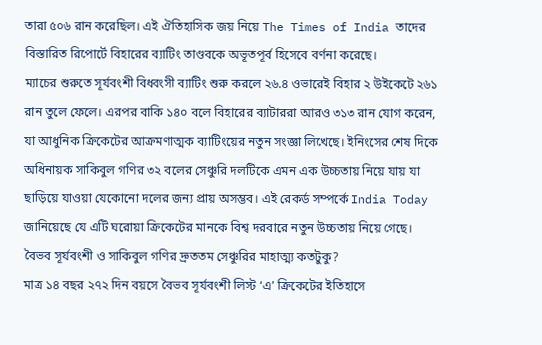তারা ৫০৬ রান করেছিল। এই ঐতিহাসিক জয় নিয়ে The Times of India তাদের বিস্তারিত রিপোর্টে বিহারের ব্যাটিং তাণ্ডবকে অভূতপূর্ব হিসেবে বর্ণনা করেছে।
ম্যাচের শুরুতে সূর্যবংশী বিধ্বংসী ব্যাটিং শুরু করলে ২৬.৪ ওভারেই বিহার ২ উইকেটে ২৬১ রান তুলে ফেলে। এরপর বাকি ১৪০ বলে বিহারের ব্যাটাররা আরও ৩১৩ রান যোগ করেন, যা আধুনিক ক্রিকেটের আক্রমণাত্মক ব্যাটিংয়ের নতুন সংজ্ঞা লিখেছে। ইনিংসের শেষ দিকে অধিনায়ক সাকিবুল গণির ৩২ বলের সেঞ্চুরি দলটিকে এমন এক উচ্চতায় নিয়ে যায় যা ছাড়িয়ে যাওয়া যেকোনো দলের জন্য প্রায় অসম্ভব। এই রেকর্ড সম্পর্কে India Today জানিয়েছে যে এটি ঘরোয়া ক্রিকেটের মানকে বিশ্ব দরবারে নতুন উচ্চতায় নিয়ে গেছে।
বৈভব সূর্যবংশী ও সাকিবুল গণির দ্রুততম সেঞ্চুরির মাহাত্ম্য কতটুকু?
মাত্র ১৪ বছর ২৭২ দিন বয়সে বৈভব সূর্যবংশী লিস্ট ‘এ’ ক্রিকেটের ইতিহাসে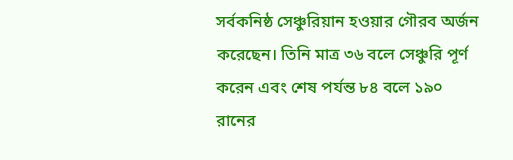সর্বকনিষ্ঠ সেঞ্চুরিয়ান হওয়ার গৌরব অর্জন করেছেন। তিনি মাত্র ৩৬ বলে সেঞ্চুরি পূর্ণ করেন এবং শেষ পর্যন্ত ৮৪ বলে ১৯০ রানের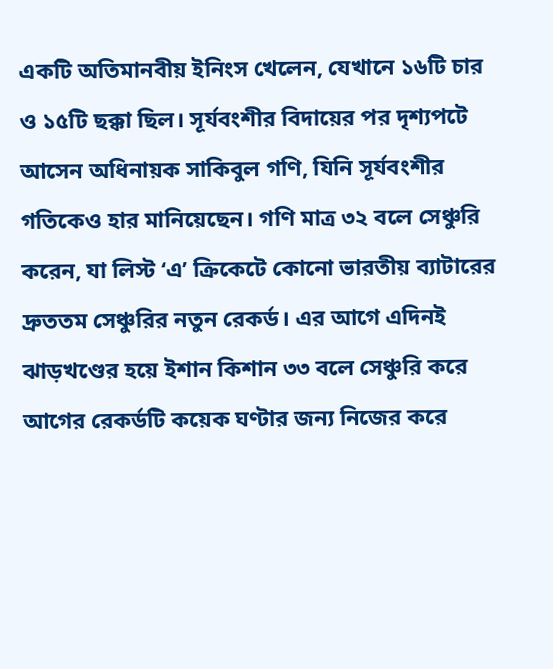একটি অতিমানবীয় ইনিংস খেলেন, যেখানে ১৬টি চার ও ১৫টি ছক্কা ছিল। সূর্যবংশীর বিদায়ের পর দৃশ্যপটে আসেন অধিনায়ক সাকিবুল গণি, যিনি সূর্যবংশীর গতিকেও হার মানিয়েছেন। গণি মাত্র ৩২ বলে সেঞ্চুরি করেন, যা লিস্ট ‘এ’ ক্রিকেটে কোনো ভারতীয় ব্যাটারের দ্রুততম সেঞ্চুরির নতুন রেকর্ড। এর আগে এদিনই ঝাড়খণ্ডের হয়ে ইশান কিশান ৩৩ বলে সেঞ্চুরি করে আগের রেকর্ডটি কয়েক ঘণ্টার জন্য নিজের করে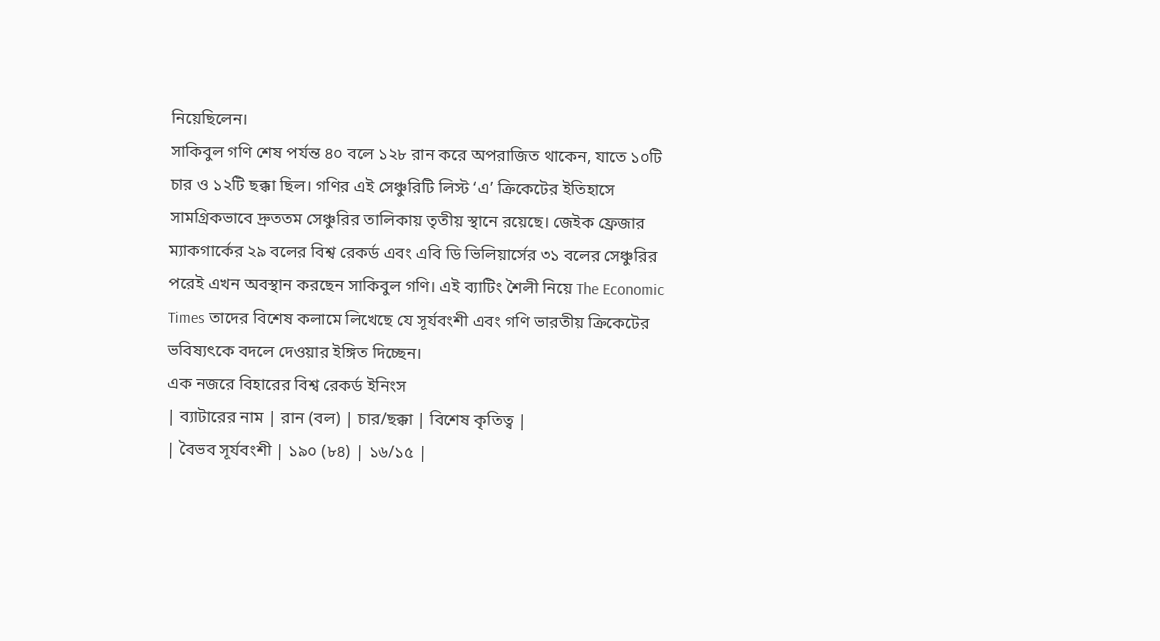নিয়েছিলেন।
সাকিবুল গণি শেষ পর্যন্ত ৪০ বলে ১২৮ রান করে অপরাজিত থাকেন, যাতে ১০টি চার ও ১২টি ছক্কা ছিল। গণির এই সেঞ্চুরিটি লিস্ট ‘এ’ ক্রিকেটের ইতিহাসে সামগ্রিকভাবে দ্রুততম সেঞ্চুরির তালিকায় তৃতীয় স্থানে রয়েছে। জেইক ফ্রেজার ম্যাকগার্কের ২৯ বলের বিশ্ব রেকর্ড এবং এবি ডি ভিলিয়ার্সের ৩১ বলের সেঞ্চুরির পরেই এখন অবস্থান করছেন সাকিবুল গণি। এই ব্যাটিং শৈলী নিয়ে The Economic Times তাদের বিশেষ কলামে লিখেছে যে সূর্যবংশী এবং গণি ভারতীয় ক্রিকেটের ভবিষ্যৎকে বদলে দেওয়ার ইঙ্গিত দিচ্ছেন।
এক নজরে বিহারের বিশ্ব রেকর্ড ইনিংস
| ব্যাটারের নাম | রান (বল) | চার/ছক্কা | বিশেষ কৃতিত্ব |
| বৈভব সূর্যবংশী | ১৯০ (৮৪) | ১৬/১৫ |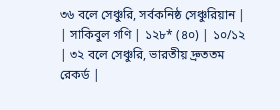৩৬ বলে সেঞ্চুরি, সর্বকনিষ্ঠ সেঞ্চুরিয়ান |
| সাকিবুল গণি | ১২৮* (৪০) | ১০/১২ | ৩২ বলে সেঞ্চুরি, ভারতীয় দ্রুততম রেকর্ড |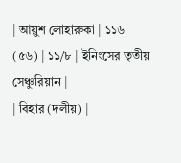| আয়ুশ লোহারুকা | ১১৬ (৫৬) | ১১/৮ | ইনিংসের তৃতীয় সেঞ্চুরিয়ান |
| বিহার (দলীয়) |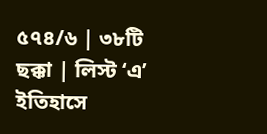৫৭৪/৬ | ৩৮টি ছক্কা | লিস্ট ‘এ’ ইতিহাসে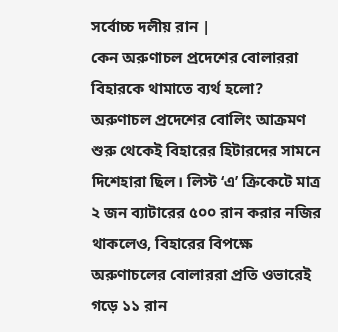সর্বোচ্চ দলীয় রান |
কেন অরুণাচল প্রদেশের বোলাররা বিহারকে থামাতে ব্যর্থ হলো?
অরুণাচল প্রদেশের বোলিং আক্রমণ শুরু থেকেই বিহারের হিটারদের সামনে দিশেহারা ছিল। লিস্ট ‘এ’ ক্রিকেটে মাত্র ২ জন ব্যাটারের ৫০০ রান করার নজির থাকলেও, বিহারের বিপক্ষে অরুণাচলের বোলাররা প্রতি ওভারেই গড়ে ১১ রান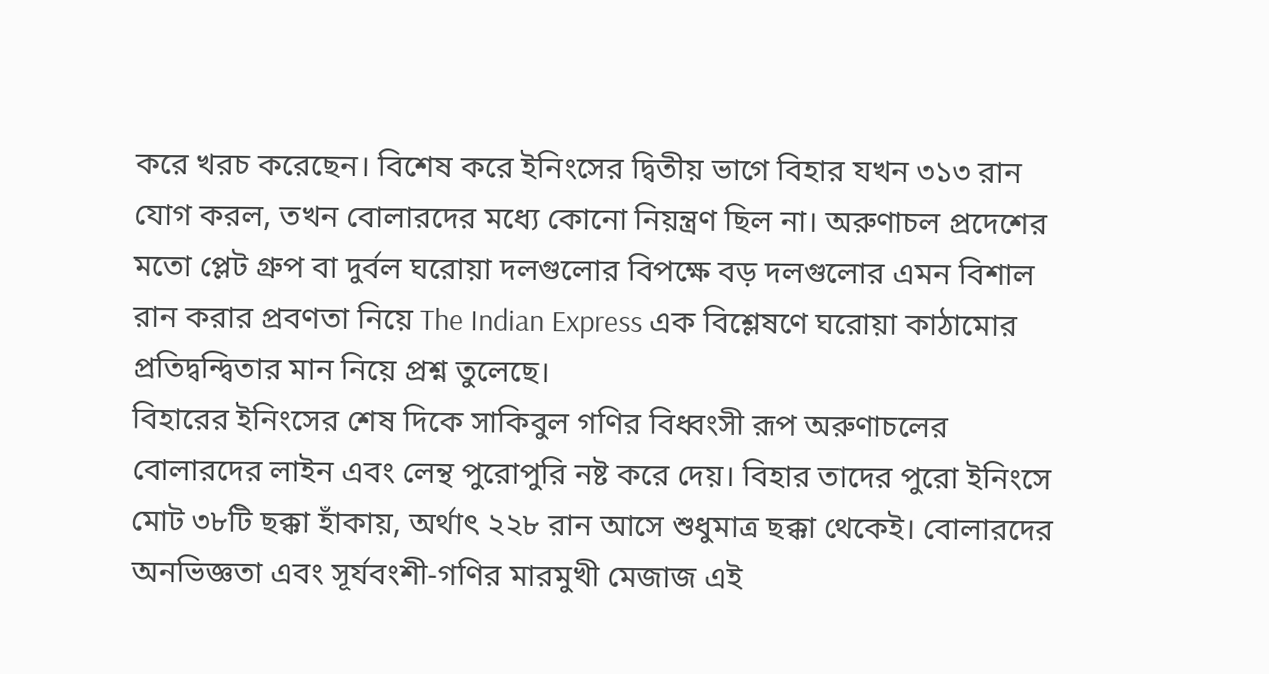করে খরচ করেছেন। বিশেষ করে ইনিংসের দ্বিতীয় ভাগে বিহার যখন ৩১৩ রান যোগ করল, তখন বোলারদের মধ্যে কোনো নিয়ন্ত্রণ ছিল না। অরুণাচল প্রদেশের মতো প্লেট গ্রুপ বা দুর্বল ঘরোয়া দলগুলোর বিপক্ষে বড় দলগুলোর এমন বিশাল রান করার প্রবণতা নিয়ে The Indian Express এক বিশ্লেষণে ঘরোয়া কাঠামোর প্রতিদ্বন্দ্বিতার মান নিয়ে প্রশ্ন তুলেছে।
বিহারের ইনিংসের শেষ দিকে সাকিবুল গণির বিধ্বংসী রূপ অরুণাচলের বোলারদের লাইন এবং লেন্থ পুরোপুরি নষ্ট করে দেয়। বিহার তাদের পুরো ইনিংসে মোট ৩৮টি ছক্কা হাঁকায়, অর্থাৎ ২২৮ রান আসে শুধুমাত্র ছক্কা থেকেই। বোলারদের অনভিজ্ঞতা এবং সূর্যবংশী-গণির মারমুখী মেজাজ এই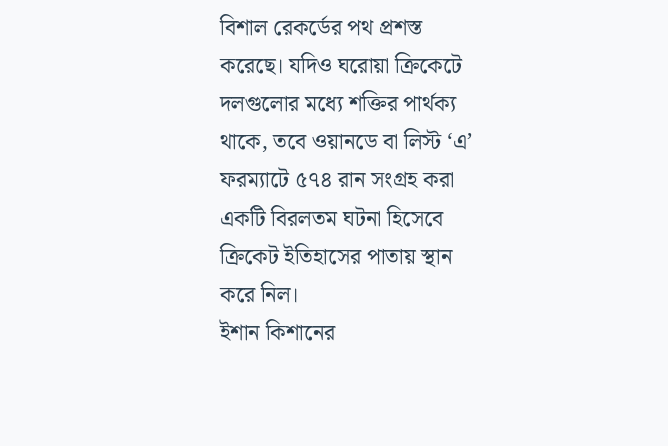বিশাল রেকর্ডের পথ প্রশস্ত করেছে। যদিও ঘরোয়া ক্রিকেটে দলগুলোর মধ্যে শক্তির পার্থক্য থাকে, তবে ওয়ানডে বা লিস্ট ‘এ’ ফরম্যাটে ৫৭৪ রান সংগ্রহ করা একটি বিরলতম ঘটনা হিসেবে ক্রিকেট ইতিহাসের পাতায় স্থান করে নিল।
ইশান কিশানের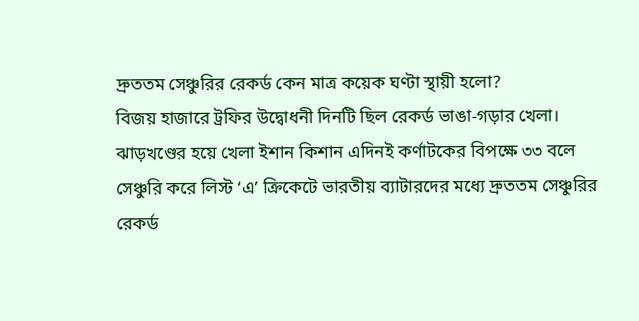দ্রুততম সেঞ্চুরির রেকর্ড কেন মাত্র কয়েক ঘণ্টা স্থায়ী হলো?
বিজয় হাজারে ট্রফির উদ্বোধনী দিনটি ছিল রেকর্ড ভাঙা-গড়ার খেলা। ঝাড়খণ্ডের হয়ে খেলা ইশান কিশান এদিনই কর্ণাটকের বিপক্ষে ৩৩ বলে সেঞ্চুরি করে লিস্ট ‘এ’ ক্রিকেটে ভারতীয় ব্যাটারদের মধ্যে দ্রুততম সেঞ্চুরির রেকর্ড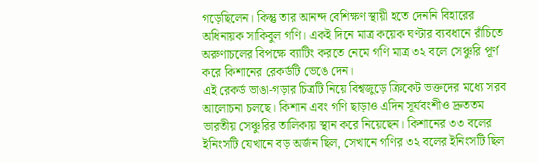গড়েছিলেন। কিন্তু তার আনন্দ বেশিক্ষণ স্থায়ী হতে দেননি বিহারের অধিনায়ক সাকিবুল গণি। একই দিনে মাত্র কয়েক ঘণ্টার ব্যবধানে রাঁচিতে অরুণাচলের বিপক্ষে ব্যাটিং করতে নেমে গণি মাত্র ৩২ বলে সেঞ্চুরি পূর্ণ করে কিশানের রেকর্ডটি ভেঙে দেন।
এই রেকর্ড ভাঙা-গড়ার চিত্রটি নিয়ে বিশ্বজুড়ে ক্রিকেট ভক্তদের মধ্যে সরব আলোচনা চলছে। কিশান এবং গণি ছাড়াও এদিন সূর্যবংশীও দ্রুততম ভারতীয় সেঞ্চুরির তালিকায় স্থান করে নিয়েছেন। কিশানের ৩৩ বলের ইনিংসটি যেখানে বড় অর্জন ছিল, সেখানে গণির ৩২ বলের ইনিংসটি ছিল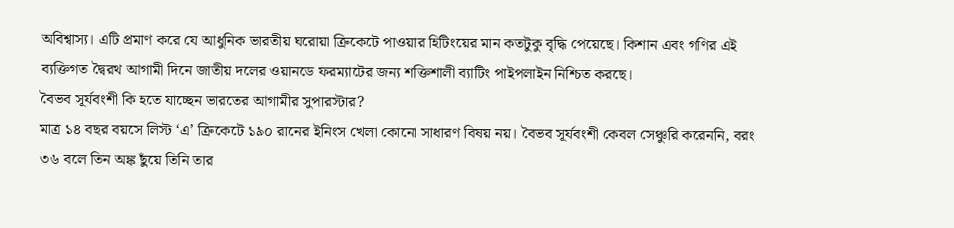অবিশ্বাস্য। এটি প্রমাণ করে যে আধুনিক ভারতীয় ঘরোয়া ক্রিকেটে পাওয়ার হিটিংয়ের মান কতটুকু বৃদ্ধি পেয়েছে। কিশান এবং গণির এই ব্যক্তিগত দ্বৈরথ আগামী দিনে জাতীয় দলের ওয়ানডে ফরম্যাটের জন্য শক্তিশালী ব্যাটিং পাইপলাইন নিশ্চিত করছে।
বৈভব সূর্যবংশী কি হতে যাচ্ছেন ভারতের আগামীর সুপারস্টার?
মাত্র ১৪ বছর বয়সে লিস্ট ‘এ’ ক্রিকেটে ১৯০ রানের ইনিংস খেলা কোনো সাধারণ বিষয় নয়। বৈভব সূর্যবংশী কেবল সেঞ্চুরি করেননি, বরং ৩৬ বলে তিন অঙ্ক ছুঁয়ে তিনি তার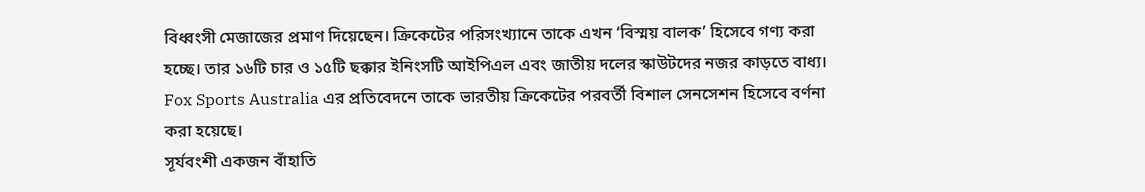বিধ্বংসী মেজাজের প্রমাণ দিয়েছেন। ক্রিকেটের পরিসংখ্যানে তাকে এখন ‘বিস্ময় বালক’ হিসেবে গণ্য করা হচ্ছে। তার ১৬টি চার ও ১৫টি ছক্কার ইনিংসটি আইপিএল এবং জাতীয় দলের স্কাউটদের নজর কাড়তে বাধ্য। Fox Sports Australia এর প্রতিবেদনে তাকে ভারতীয় ক্রিকেটের পরবর্তী বিশাল সেনসেশন হিসেবে বর্ণনা করা হয়েছে।
সূর্যবংশী একজন বাঁহাতি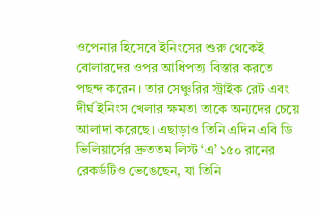ওপেনার হিসেবে ইনিংসের শুরু থেকেই বোলারদের ওপর আধিপত্য বিস্তার করতে পছন্দ করেন। তার সেঞ্চুরির স্ট্রাইক রেট এবং দীর্ঘ ইনিংস খেলার ক্ষমতা তাকে অন্যদের চেয়ে আলাদা করেছে। এছাড়াও তিনি এদিন এবি ডি ভিলিয়ার্সের দ্রুততম লিস্ট ‘এ’ ১৫০ রানের রেকর্ডটিও ভেঙেছেন, যা তিনি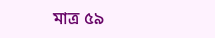মাত্র ৫৯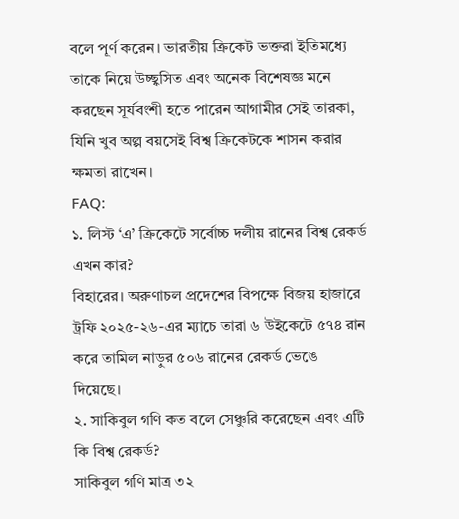বলে পূর্ণ করেন। ভারতীয় ক্রিকেট ভক্তরা ইতিমধ্যে তাকে নিয়ে উচ্ছ্বসিত এবং অনেক বিশেষজ্ঞ মনে করছেন সূর্যবংশী হতে পারেন আগামীর সেই তারকা, যিনি খুব অল্প বয়সেই বিশ্ব ক্রিকেটকে শাসন করার ক্ষমতা রাখেন।
FAQ:
১. লিস্ট ‘এ’ ক্রিকেটে সর্বোচ্চ দলীয় রানের বিশ্ব রেকর্ড এখন কার?
বিহারের। অরুণাচল প্রদেশের বিপক্ষে বিজয় হাজারে ট্রফি ২০২৫-২৬-এর ম্যাচে তারা ৬ উইকেটে ৫৭৪ রান করে তামিল নাড়ুর ৫০৬ রানের রেকর্ড ভেঙে দিয়েছে।
২. সাকিবুল গণি কত বলে সেঞ্চুরি করেছেন এবং এটি কি বিশ্ব রেকর্ড?
সাকিবুল গণি মাত্র ৩২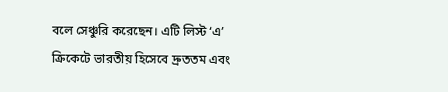বলে সেঞ্চুরি করেছেন। এটি লিস্ট ‘এ’ ক্রিকেটে ভারতীয় হিসেবে দ্রুততম এবং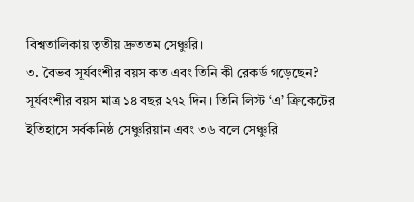বিশ্বতালিকায় তৃতীয় দ্রুততম সেঞ্চুরি।
৩. বৈভব সূর্যবংশীর বয়স কত এবং তিনি কী রেকর্ড গড়েছেন?
সূর্যবংশীর বয়স মাত্র ১৪ বছর ২৭২ দিন। তিনি লিস্ট ‘এ’ ক্রিকেটের ইতিহাসে সর্বকনিষ্ঠ সেঞ্চুরিয়ান এবং ৩৬ বলে সেঞ্চুরি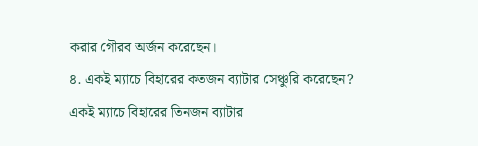করার গৌরব অর্জন করেছেন।
৪. একই ম্যাচে বিহারের কতজন ব্যাটার সেঞ্চুরি করেছেন?
একই ম্যাচে বিহারের তিনজন ব্যাটার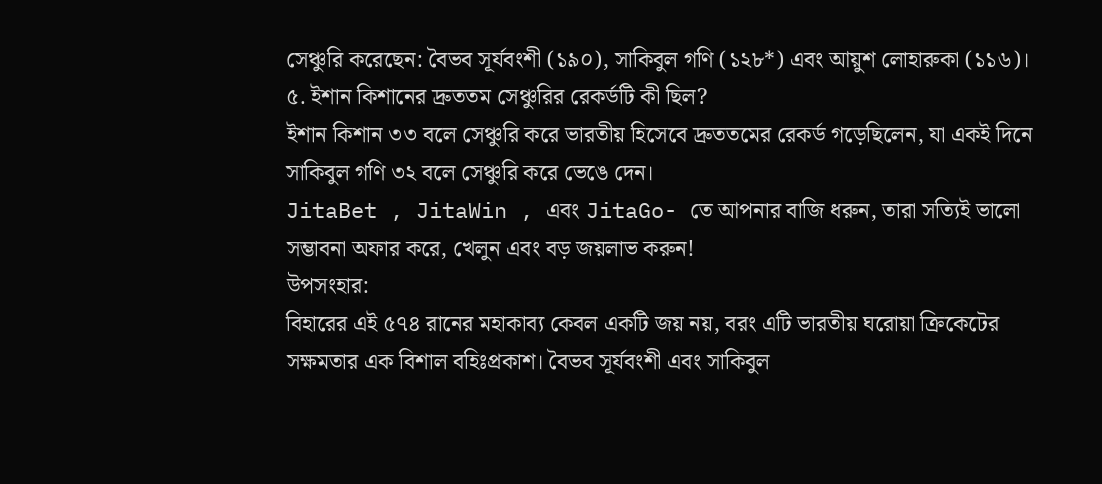সেঞ্চুরি করেছেন: বৈভব সূর্যবংশী (১৯০), সাকিবুল গণি (১২৮*) এবং আয়ুশ লোহারুকা (১১৬)।
৫. ইশান কিশানের দ্রুততম সেঞ্চুরির রেকর্ডটি কী ছিল?
ইশান কিশান ৩৩ বলে সেঞ্চুরি করে ভারতীয় হিসেবে দ্রুততমের রেকর্ড গড়েছিলেন, যা একই দিনে সাকিবুল গণি ৩২ বলে সেঞ্চুরি করে ভেঙে দেন।
JitaBet , JitaWin , এবং JitaGo- তে আপনার বাজি ধরুন, তারা সত্যিই ভালো সম্ভাবনা অফার করে, খেলুন এবং বড় জয়লাভ করুন!
উপসংহার:
বিহারের এই ৫৭৪ রানের মহাকাব্য কেবল একটি জয় নয়, বরং এটি ভারতীয় ঘরোয়া ক্রিকেটের সক্ষমতার এক বিশাল বহিঃপ্রকাশ। বৈভব সূর্যবংশী এবং সাকিবুল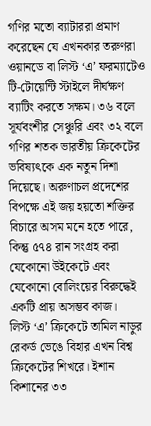গণির মতো ব্যাটাররা প্রমাণ করেছেন যে এখনকার তরুণরা ওয়ানডে বা লিস্ট ‘এ’ ফরম্যাটেও টি-টোয়েন্টি স্টাইলে দীর্ঘক্ষণ ব্যাটিং করতে সক্ষম। ৩৬ বলে সূর্যবংশীর সেঞ্চুরি এবং ৩২ বলে গণির শতক ভারতীয় ক্রিকেটের ভবিষ্যৎকে এক নতুন দিশা দিয়েছে। অরুণাচল প্রদেশের বিপক্ষে এই জয় হয়তো শক্তির বিচারে অসম মনে হতে পারে, কিন্তু ৫৭৪ রান সংগ্রহ করা যেকোনো উইকেটে এবং যেকোনো বোলিংয়ের বিরুদ্ধেই একটি প্রায় অসম্ভব কাজ।
লিস্ট ‘এ’ ক্রিকেটে তামিল নাড়ুর রেকর্ড ভেঙে বিহার এখন বিশ্ব ক্রিকেটের শিখরে। ইশান কিশানের ৩৩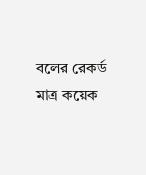বলের রেকর্ড মাত্র কয়েক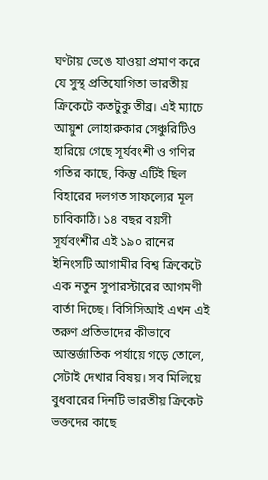ঘণ্টায় ভেঙে যাওয়া প্রমাণ করে যে সুস্থ প্রতিযোগিতা ভারতীয় ক্রিকেটে কতটুকু তীব্র। এই ম্যাচে আয়ুশ লোহারুকার সেঞ্চুরিটিও হারিয়ে গেছে সূর্যবংশী ও গণির গতির কাছে, কিন্তু এটিই ছিল বিহারের দলগত সাফল্যের মূল চাবিকাঠি। ১৪ বছর বয়সী সূর্যবংশীর এই ১৯০ রানের ইনিংসটি আগামীর বিশ্ব ক্রিকেটে এক নতুন সুপারস্টারের আগমণী বার্তা দিচ্ছে। বিসিসিআই এখন এই তরুণ প্রতিভাদের কীভাবে আন্তর্জাতিক পর্যায়ে গড়ে তোলে, সেটাই দেখার বিষয়। সব মিলিয়ে বুধবারের দিনটি ভারতীয় ক্রিকেট ভক্তদের কাছে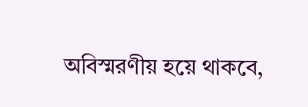অবিস্মরণীয় হয়ে থাকবে,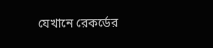যেখানে রেকর্ডের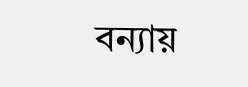বন্যায়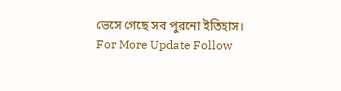ভেসে গেছে সব পুরনো ইতিহাস।
For More Update Follow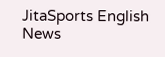JitaSports English News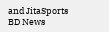and JitaSports BD News